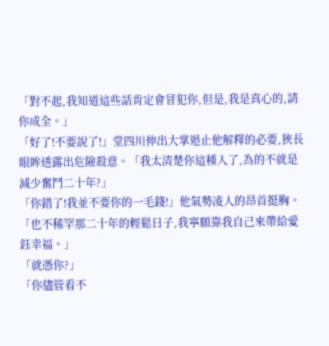「對不起,我知道這些話肯定會冒犯你,但是,我是真心的,請你成全。」
「好了!不要說了!」堂四川伸出大掌遏止他解釋的必要,狹長眼眸透露出危險殺意。「我太清楚你這種人了,為的不就是減少奮鬥二十年?」
「你錯了!我並不要你的一毛錢!」他氣勢凌人的昂首挺胸。「也不稀罕那二十年的輕鬆日子,我寧願靠我自己來帶給愛鈺幸福。」
「就憑你?」
「你儘管看不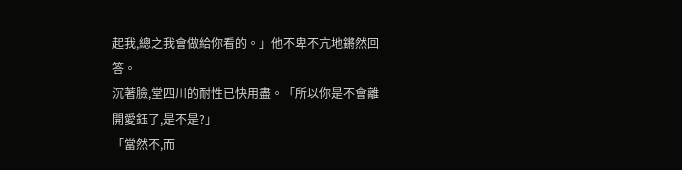起我,總之我會做給你看的。」他不卑不亢地鏘然回答。
沉著臉,堂四川的耐性已快用盡。「所以你是不會離開愛鈺了,是不是?」
「當然不,而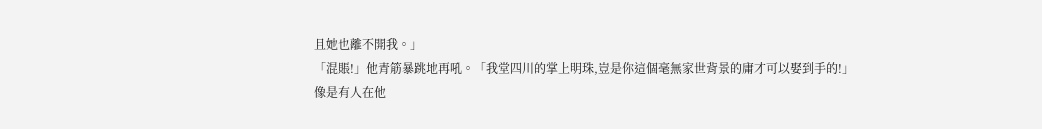且她也離不開我。」
「混賬!」他青筋暴跳地再吼。「我堂四川的掌上明珠,豈是你這個毫無家世背景的庸才可以娶到手的!」
像是有人在他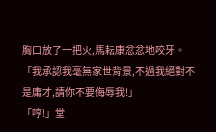胸口放了一把火,馬耘康忿忿地咬牙。「我承認我毫無家世背景,不過我絕對不是庸才,請你不要侮辱我!」
「哼!」堂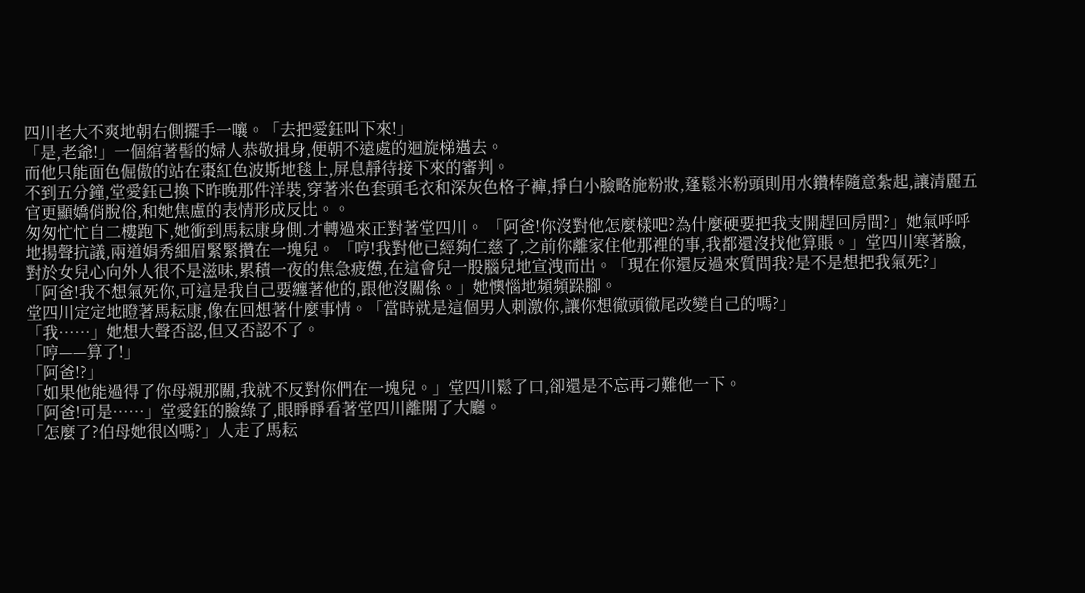四川老大不爽地朝右側擺手一嚷。「去把愛鈺叫下來!」
「是,老爺!」一個綰著髻的婦人恭敬揖身,便朝不遠處的迴旋梯邁去。
而他只能面色倔傲的站在棗紅色波斯地毯上,屏息靜待接下來的審判。
不到五分鐘,堂愛鈺已換下昨晚那件洋裝,穿著米色套頭毛衣和深灰色格子褲,掙白小臉略施粉妝,蓬鬆米粉頭則用水鑽棒隨意紮起,讓清麗五官更顯嬌俏脫俗,和她焦慮的表情形成反比。。
匆匆忙忙自二樓跑下,她衝到馬耘康身側.才轉過來正對著堂四川。 「阿爸!你沒對他怎麼樣吧?為什麼硬要把我支開趕回房間?」她氣呼呼地揚聲抗議,兩道娟秀細眉緊緊攢在一塊兒。 「哼!我對他已經夠仁慈了,之前你離家住他那裡的事,我都還沒找他算賬。」堂四川寒著臉,對於女兒心向外人很不是滋味,累積一夜的焦急疲憊,在這會兒一股腦兒地宣洩而出。「現在你還反過來質問我?是不是想把我氣死?」
「阿爸!我不想氣死你,可這是我自己要纏著他的,跟他沒關係。」她懊惱地頻頻跺腳。
堂四川定定地瞪著馬耘康,像在回想著什麼事情。「當時就是這個男人刺激你,讓你想徹頭徹尾改變自己的嗎?」
「我……」她想大聲否認,但又否認不了。
「哼——算了!」
「阿爸!?」
「如果他能過得了你母親那關,我就不反對你們在一塊兒。」堂四川鬆了口,卻還是不忘再刁難他一下。
「阿爸!可是……」堂愛鈺的臉綠了,眼睜睜看著堂四川離開了大廳。
「怎麼了?伯母她很凶嗎?」人走了馬耘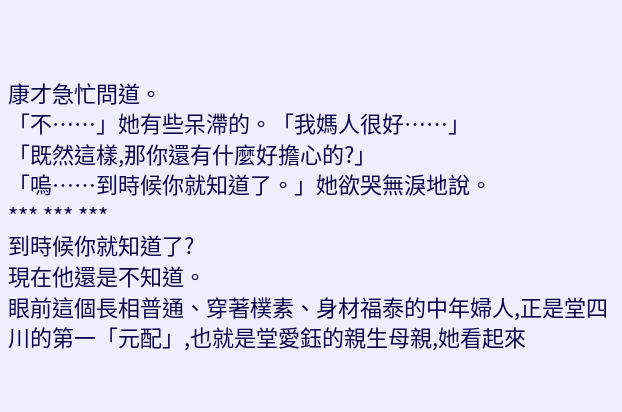康才急忙問道。
「不……」她有些呆滯的。「我媽人很好……」
「既然這樣,那你還有什麼好擔心的?」
「嗚……到時候你就知道了。」她欲哭無淚地說。
*** *** ***
到時候你就知道了?
現在他還是不知道。
眼前這個長相普通、穿著樸素、身材福泰的中年婦人,正是堂四川的第一「元配」,也就是堂愛鈺的親生母親,她看起來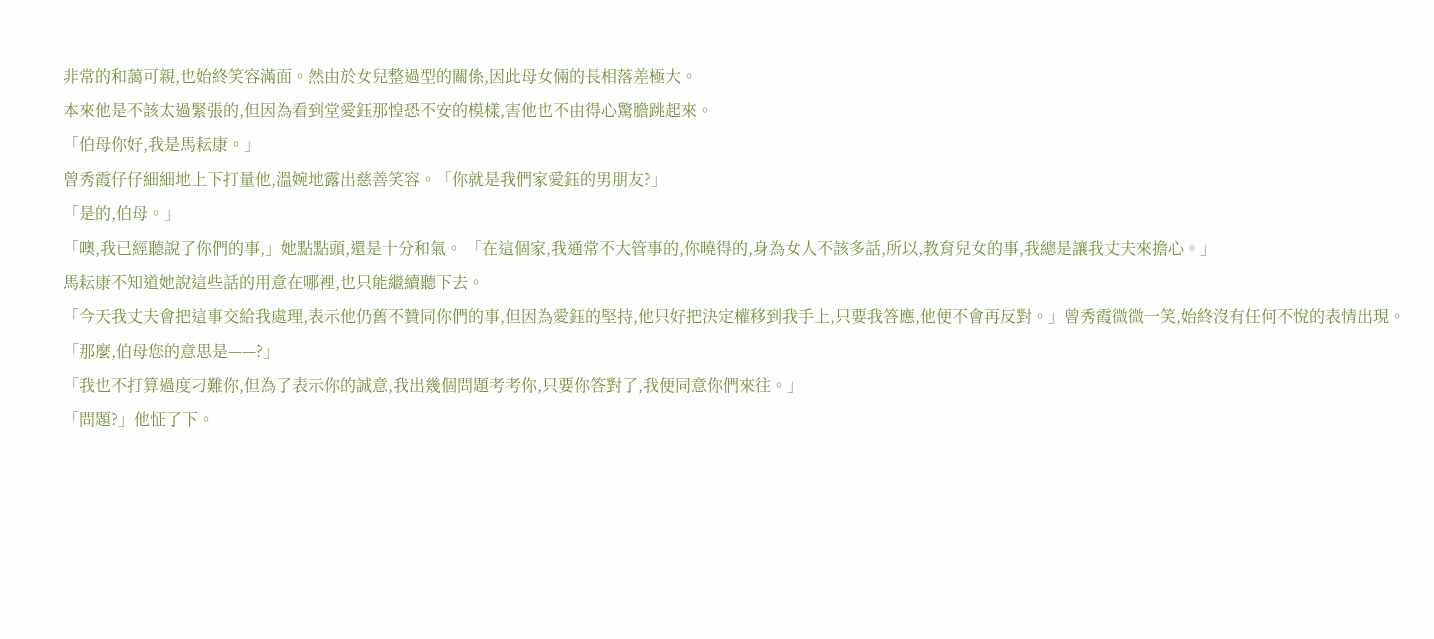非常的和藹可親,也始終笑容滿面。然由於女兒整過型的關係,因此母女倆的長相落差極大。
本來他是不該太過緊張的,但因為看到堂愛鈺那惶恐不安的模樣,害他也不由得心驚膽跳起來。
「伯母你好,我是馬耘康。」
曾秀霞仔仔細細地上下打量他,溫婉地露出慈善笑容。「你就是我們家愛鈺的男朋友?」
「是的,伯母。」
「噢,我已經聽說了你們的事,」她點點頭,還是十分和氣。 「在這個家,我通常不大管事的,你曉得的,身為女人不該多話,所以,教育兒女的事,我總是讓我丈夫來擔心。」
馬耘康不知道她說這些話的用意在哪裡,也只能繼續聽下去。
「今天我丈夫會把這事交給我處理,表示他仍舊不贊同你們的事,但因為愛鈺的堅持,他只好把決定權移到我手上,只要我答應,他便不會再反對。」曾秀霞微微一笑,始終沒有任何不悅的表情出現。
「那麼,伯母您的意思是——?」
「我也不打算過度刁難你,但為了表示你的誠意,我出幾個問題考考你,只要你答對了,我便同意你們來往。」
「問題?」他怔了下。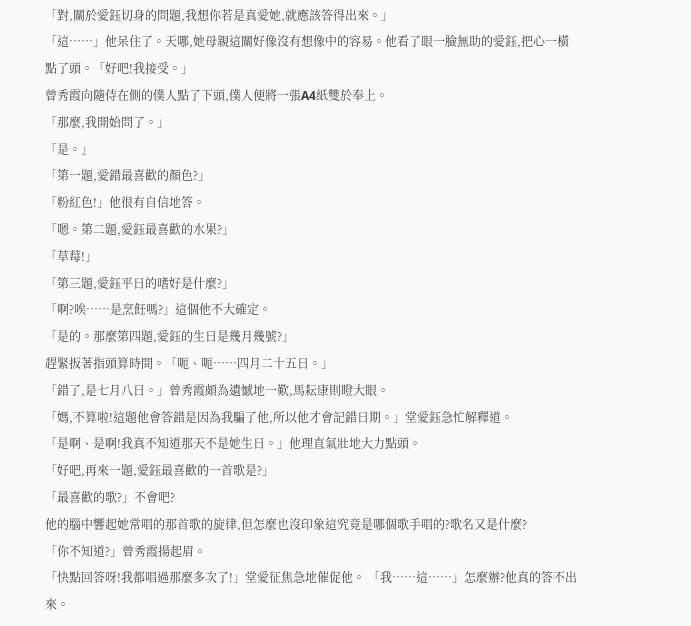「對,關於愛鈺切身的問題,我想你若是真愛她,就應該答得出來。」
「這……」他呆住了。天哪,她母親這關好像沒有想像中的容易。他看了眼一臉無助的愛鈺,把心一橫點了頭。「好吧!我接受。」
曾秀霞向隨侍在側的僕人點了下頭,僕人便將一張A4紙雙於奉上。
「那麼,我開始問了。」
「是。」
「第一題,愛錯最喜歡的顏色?」
「粉紅色!」他很有自信地答。
「嗯。第二題,愛鈺最喜歡的水果?」
「草莓!」
「第三題,愛鈺平日的嗜好是什麼?」
「啊?唉……是烹飪嗎?」這個他不大確定。
「是的。那麼第四題,愛鈺的生日是幾月幾號?」
趕緊扳著指頭算時間。「呃、呃……四月二十五日。」
「錯了,是七月八日。」曾秀霞頗為遺憾地一歎,馬耘康則瞪大眼。
「媽,不算啦!這題他會答錯是因為我騙了他,所以他才會記錯日期。」堂愛鈺急忙解釋道。
「是啊、是啊!我真不知道那天不是她生日。」他理直氣壯地大力點頭。
「好吧,再來一題,愛鈺最喜歡的一首歌是?」
「最喜歡的歌?」不會吧?
他的腦中響起她常唱的那首歌的旋律,但怎麼也沒印象這究竟是哪個歌手唱的?歌名又是什麼?
「你不知道?」曾秀霞揚起眉。
「快點回答呀!我都唱過那麼多次了!」堂愛征焦急地催促他。 「我……這……」怎麼辦?他真的答不出來。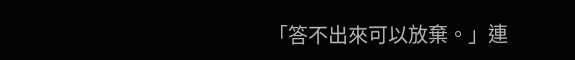「答不出來可以放棄。」連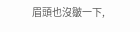眉頭也沒皺一下,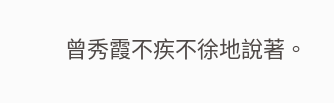曾秀霞不疾不徐地說著。